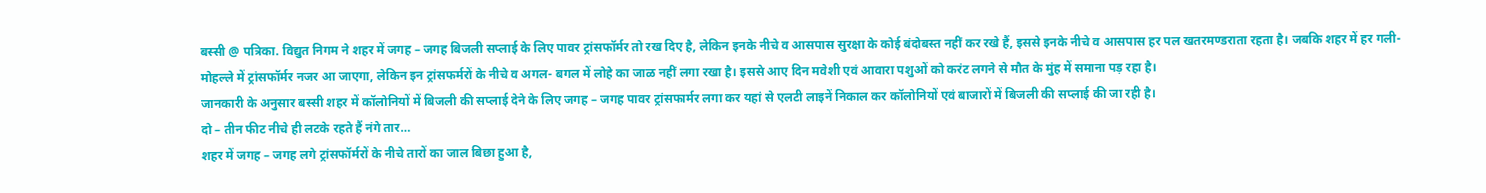बस्सी @ पत्रिका. विद्युत निगम ने शहर में जगह – जगह बिजली सप्लाई के लिए पावर ट्रांसफॉर्मर तो रख दिए है, लेकिन इनके नीचे व आसपास सुरक्षा के कोई बंदोबस्त नहीं कर रखे हैं, इससे इनके नीचे व आसपास हर पल खतरमण्डराता रहता है। जबकि शहर में हर गली- मोहल्ले में ट्रांसफॉर्मर नजर आ जाएगा, लेकिन इन ट्रांसफर्मरों के नीचे व अगल- बगल में लोहे का जाळ नहीं लगा रखा है। इससे आए दिन मवेशी एवं आवारा पशुओं को करंट लगने से मौत के मुंह में समाना पड़ रहा है।
जानकारी के अनुसार बस्सी शहर में कॉलोनियों में बिजली की सप्लाई देने के लिए जगह – जगह पावर ट्रांसफार्मर लगा कर यहां से एलटी लाइनें निकाल कर कॉलोनियों एवं बाजारों में बिजली की सप्लाई की जा रही है।
दो – तीन फीट नीचे ही लटके रहते हैं नंगे तार…
शहर में जगह – जगह लगे ट्रांसफॉर्मरों के नीचे तारों का जाल बिछा हुआ है,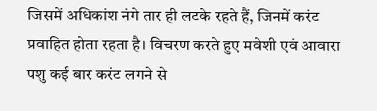जिसमें अधिकांश नंगे तार ही लटके रहते हैं, जिनमें करंट प्रवाहित होता रहता है। विचरण करते हुए मवेशी एवं आवारा पशु कई बार करंट लगने से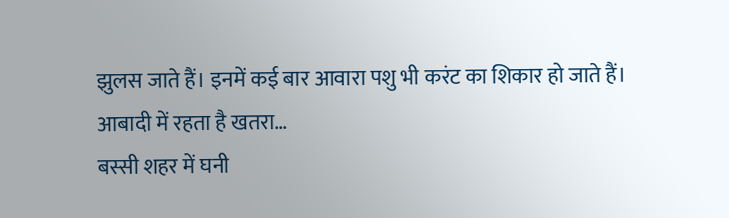झुलस जाते हैं। इनमें कई बार आवारा पशु भी करंट का शिकार हो जाते हैं।
आबादी में रहता है खतरा…
बस्सी शहर में घनी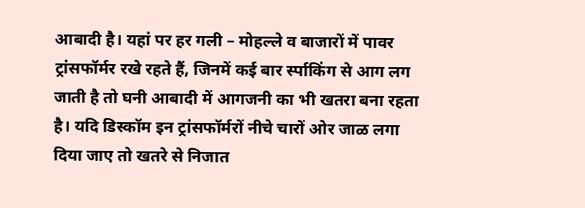आबादी है। यहां पर हर गली – मोहल्ले व बाजारों में पावर ट्रांसफॉर्मर रखे रहते हैं, जिनमें कई बार र्स्पाकिंग से आग लग जाती है तो घनी आबादी में आगजनी का भी खतरा बना रहता है। यदि डिस्कॉम इन ट्रांसफॉर्मरों नीचे चारों ओर जाळ लगा दिया जाए तो खतरे से निजात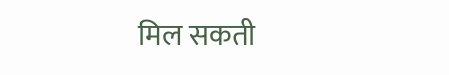मिल सकती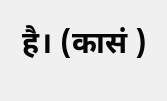है। (कासं )